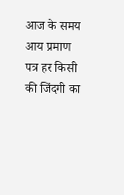आज के समय आय प्रमाण पत्र हर किसी की जिंदगी का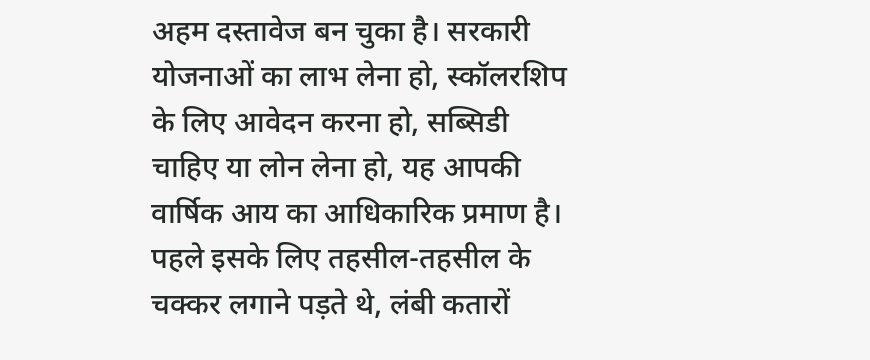अहम दस्तावेज बन चुका है। सरकारी योजनाओं का लाभ लेना हो, स्कॉलरशिप के लिए आवेदन करना हो, सब्सिडी चाहिए या लोन लेना हो, यह आपकी वार्षिक आय का आधिकारिक प्रमाण है। पहले इसके लिए तहसील-तहसील के चक्कर लगाने पड़ते थे, लंबी कतारों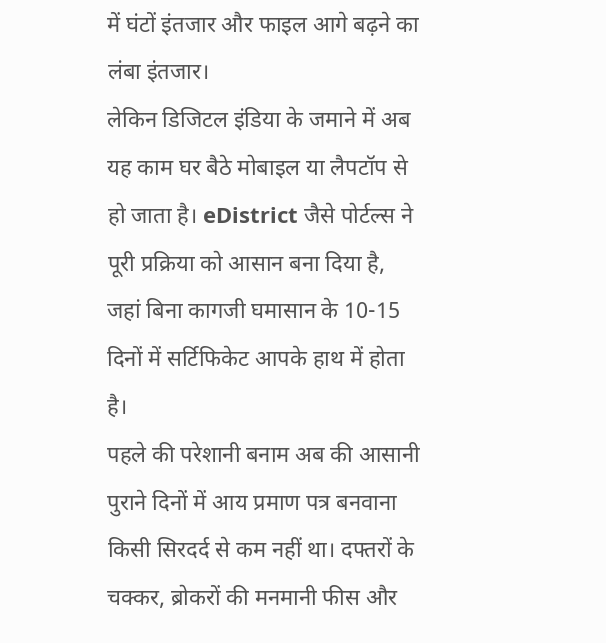में घंटों इंतजार और फाइल आगे बढ़ने का लंबा इंतजार।
लेकिन डिजिटल इंडिया के जमाने में अब यह काम घर बैठे मोबाइल या लैपटॉप से हो जाता है। eDistrict जैसे पोर्टल्स ने पूरी प्रक्रिया को आसान बना दिया है, जहां बिना कागजी घमासान के 10-15 दिनों में सर्टिफिकेट आपके हाथ में होता है।
पहले की परेशानी बनाम अब की आसानी
पुराने दिनों में आय प्रमाण पत्र बनवाना किसी सिरदर्द से कम नहीं था। दफ्तरों के चक्कर, ब्रोकरों की मनमानी फीस और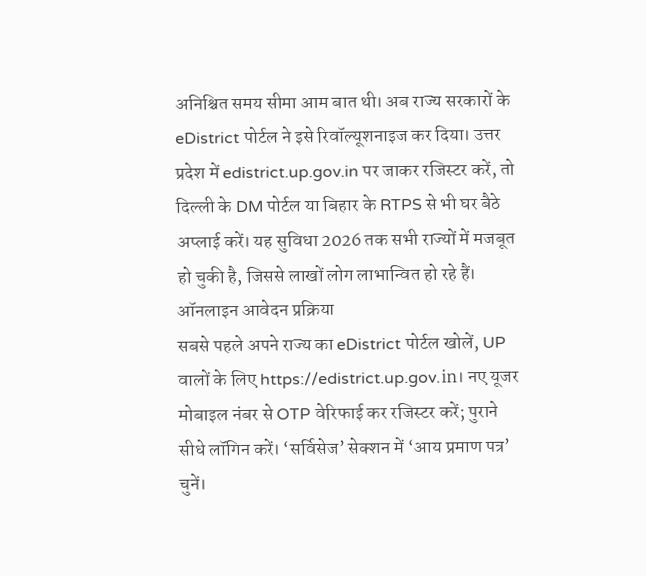अनिश्चित समय सीमा आम बात थी। अब राज्य सरकारों के eDistrict पोर्टल ने इसे रिवॉल्यूशनाइज कर दिया। उत्तर प्रदेश में edistrict.up.gov.in पर जाकर रजिस्टर करें, तो दिल्ली के DM पोर्टल या बिहार के RTPS से भी घर बैठे अप्लाई करें। यह सुविधा 2026 तक सभी राज्यों में मजबूत हो चुकी है, जिससे लाखों लोग लाभान्वित हो रहे हैं।
ऑनलाइन आवेदन प्रक्रिया
सबसे पहले अपने राज्य का eDistrict पोर्टल खोलें, UP वालों के लिए https://edistrict.up.gov.in। नए यूजर मोबाइल नंबर से OTP वेरिफाई कर रजिस्टर करें; पुराने सीधे लॉगिन करें। ‘सर्विसेज’ सेक्शन में ‘आय प्रमाण पत्र’ चुनें।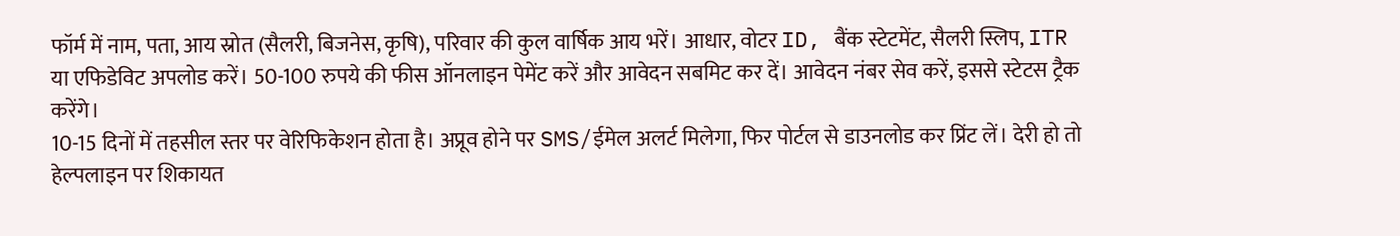फॉर्म में नाम, पता, आय स्रोत (सैलरी, बिजनेस, कृषि), परिवार की कुल वार्षिक आय भरें। आधार, वोटर ID, बैंक स्टेटमेंट, सैलरी स्लिप, ITR या एफिडेविट अपलोड करें। 50-100 रुपये की फीस ऑनलाइन पेमेंट करें और आवेदन सबमिट कर दें। आवेदन नंबर सेव करें, इससे स्टेटस ट्रैक करेंगे।
10-15 दिनों में तहसील स्तर पर वेरिफिकेशन होता है। अप्रूव होने पर SMS/ईमेल अलर्ट मिलेगा, फिर पोर्टल से डाउनलोड कर प्रिंट लें। देरी हो तो हेल्पलाइन पर शिकायत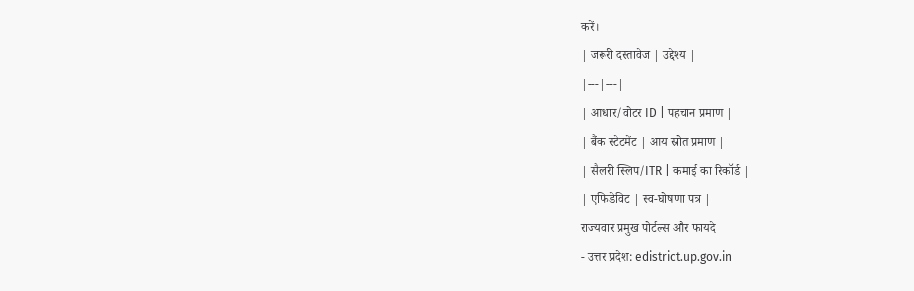करें।
| जरूरी दस्तावेज | उद्देश्य |
|---|---|
| आधार/वोटर ID | पहचान प्रमाण |
| बैंक स्टेटमेंट | आय स्रोत प्रमाण |
| सैलरी स्लिप/ITR | कमाई का रिकॉर्ड |
| एफिडेविट | स्व-घोषणा पत्र |
राज्यवार प्रमुख पोर्टल्स और फायदे
- उत्तर प्रदेश: edistrict.up.gov.in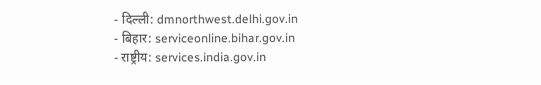- दिल्ली: dmnorthwest.delhi.gov.in
- बिहार: serviceonline.bihar.gov.in
- राष्ट्रीय: services.india.gov.in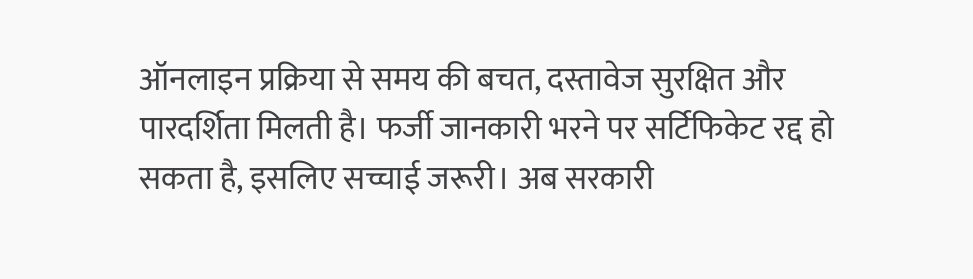ऑनलाइन प्रक्रिया से समय की बचत, दस्तावेज सुरक्षित और पारदर्शिता मिलती है। फर्जी जानकारी भरने पर सर्टिफिकेट रद्द हो सकता है, इसलिए सच्चाई जरूरी। अब सरकारी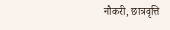नौकरी, छात्रवृत्ति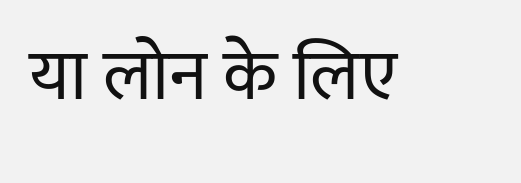या लोन के लिए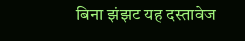बिना झंझट यह दस्तावेज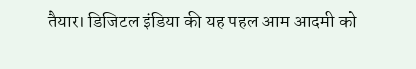तैयार। डिजिटल इंडिया की यह पहल आम आदमी को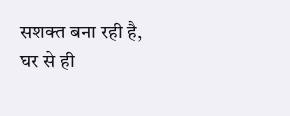सशक्त बना रही है, घर से ही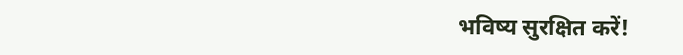भविष्य सुरक्षित करें!